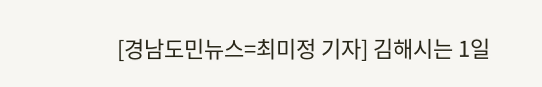[경남도민뉴스=최미정 기자] 김해시는 1일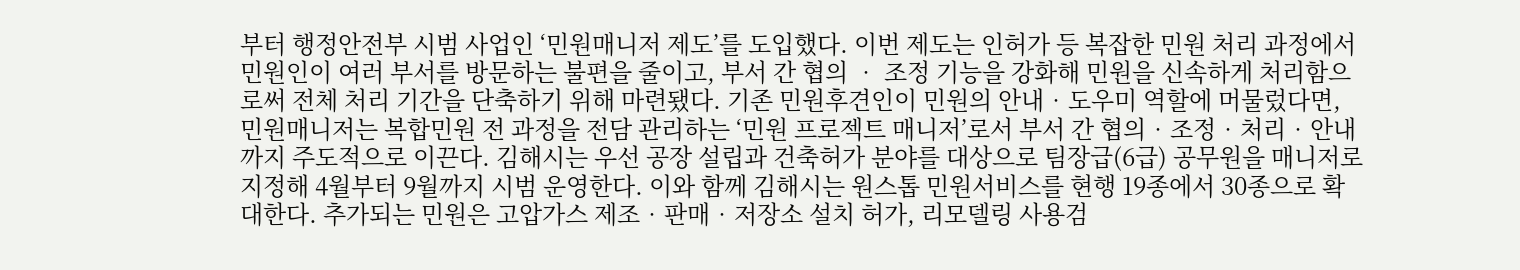부터 행정안전부 시범 사업인 ‘민원매니저 제도’를 도입했다. 이번 제도는 인허가 등 복잡한 민원 처리 과정에서 민원인이 여러 부서를 방문하는 불편을 줄이고, 부서 간 협의 ‧ 조정 기능을 강화해 민원을 신속하게 처리함으로써 전체 처리 기간을 단축하기 위해 마련됐다. 기존 민원후견인이 민원의 안내‧도우미 역할에 머물렀다면, 민원매니저는 복합민원 전 과정을 전담 관리하는 ‘민원 프로젝트 매니저’로서 부서 간 협의‧조정‧처리‧안내까지 주도적으로 이끈다. 김해시는 우선 공장 설립과 건축허가 분야를 대상으로 팀장급(6급) 공무원을 매니저로 지정해 4월부터 9월까지 시범 운영한다. 이와 함께 김해시는 원스톱 민원서비스를 현행 19종에서 30종으로 확대한다. 추가되는 민원은 고압가스 제조‧판매‧저장소 설치 허가, 리모델링 사용검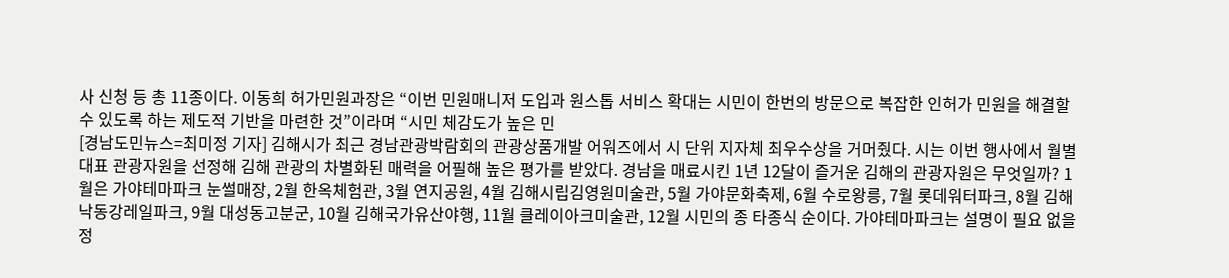사 신청 등 총 11종이다. 이동희 허가민원과장은 “이번 민원매니저 도입과 원스톱 서비스 확대는 시민이 한번의 방문으로 복잡한 인허가 민원을 해결할 수 있도록 하는 제도적 기반을 마련한 것”이라며 “시민 체감도가 높은 민
[경남도민뉴스=최미정 기자] 김해시가 최근 경남관광박람회의 관광상품개발 어워즈에서 시 단위 지자체 최우수상을 거머줬다. 시는 이번 행사에서 월별 대표 관광자원을 선정해 김해 관광의 차별화된 매력을 어필해 높은 평가를 받았다. 경남을 매료시킨 1년 12달이 즐거운 김해의 관광자원은 무엇일까? 1월은 가야테마파크 눈썰매장, 2월 한옥체험관, 3월 연지공원, 4월 김해시립김영원미술관, 5월 가야문화축제, 6월 수로왕릉, 7월 롯데워터파크, 8월 김해낙동강레일파크, 9월 대성동고분군, 10월 김해국가유산야행, 11월 클레이아크미술관, 12월 시민의 종 타종식 순이다. 가야테마파크는 설명이 필요 없을 정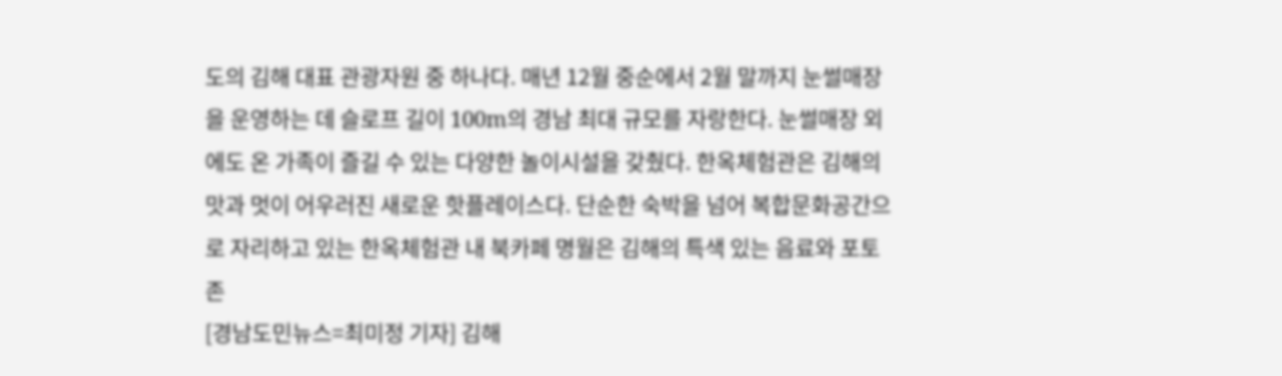도의 김해 대표 관광자원 중 하나다. 매년 12월 중순에서 2월 말까지 눈썰매장을 운영하는 데 슬로프 길이 100m의 경남 최대 규모를 자랑한다. 눈썰매장 외에도 온 가족이 즐길 수 있는 다양한 놀이시설을 갖췄다. 한옥체험관은 김해의 맛과 멋이 어우러진 새로운 핫플레이스다. 단순한 숙박을 넘어 복합문화공간으로 자리하고 있는 한옥체험관 내 북카페 명월은 김해의 특색 있는 음료와 포토존
[경남도민뉴스=최미정 기자] 김해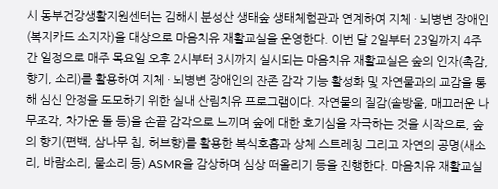시 동부건강생활지원센터는 김해시 분성산 생태숲 생태체험관과 연계하여 지체 · 뇌병변 장애인(복지카드 소지자)을 대상으로 마음치유 재활교실을 운영한다. 이번 달 2일부터 23일까지 4주간 일정으로 매주 목요일 오후 2시부터 3시까지 실시되는 마음치유 재활교실은 숲의 인자(촉감, 향기, 소리)를 활용하여 지체 · 뇌병변 장애인의 잔존 감각 기능 활성화 및 자연물과의 교감을 통해 심신 안정을 도모하기 위한 실내 산림치유 프로그램이다. 자연물의 질감(솔방울, 매끄러운 나무조각, 차가운 돌 등)을 손끝 감각으로 느끼며 숲에 대한 호기심을 자극하는 것을 시작으로, 숲의 향기(편백, 삼나무 칩, 허브향)를 활용한 복식호흡과 상체 스트레칭 그리고 자연의 공명(새소리, 바람소리, 물소리 등) ASMR을 감상하며 심상 떠올리기 등을 진행한다. 마음치유 재활교실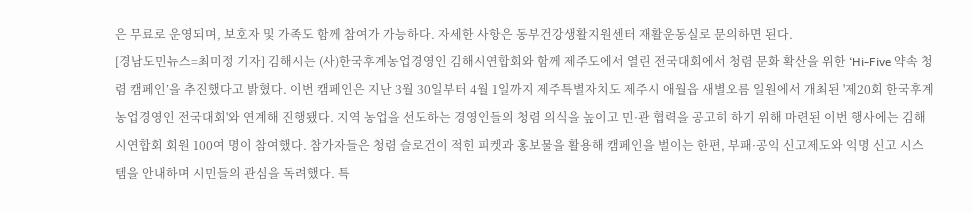은 무료로 운영되며, 보호자 및 가족도 함께 참여가 가능하다. 자세한 사항은 동부건강생활지원센터 재활운동실로 문의하면 된다.
[경남도민뉴스=최미정 기자] 김해시는 (사)한국후계농업경영인 김해시연합회와 함께 제주도에서 열린 전국대회에서 청렴 문화 확산을 위한 ‘Hi-Five 약속 청렴 캠페인’을 추진했다고 밝혔다. 이번 캠페인은 지난 3월 30일부터 4월 1일까지 제주특별자치도 제주시 애월읍 새별오름 일원에서 개최된 '제20회 한국후계농업경영인 전국대회'와 연계해 진행됐다. 지역 농업을 선도하는 경영인들의 청렴 의식을 높이고 민·관 협력을 공고히 하기 위해 마련된 이번 행사에는 김해시연합회 회원 100여 명이 참여했다. 참가자들은 청렴 슬로건이 적힌 피켓과 홍보물을 활용해 캠페인을 벌이는 한편, 부패·공익 신고제도와 익명 신고 시스템을 안내하며 시민들의 관심을 독려했다. 특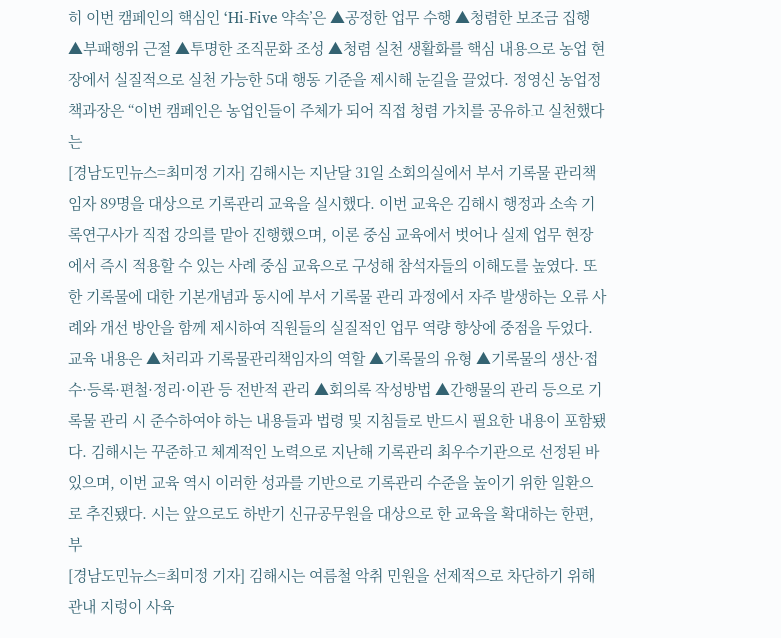히 이번 캠페인의 핵심인 ‘Hi-Five 약속’은 ▲공정한 업무 수행 ▲청렴한 보조금 집행 ▲부패행위 근절 ▲투명한 조직문화 조성 ▲청렴 실천 생활화를 핵심 내용으로 농업 현장에서 실질적으로 실천 가능한 5대 행동 기준을 제시해 눈길을 끌었다. 정영신 농업정책과장은 “이번 캠페인은 농업인들이 주체가 되어 직접 청렴 가치를 공유하고 실천했다는
[경남도민뉴스=최미정 기자] 김해시는 지난달 31일 소회의실에서 부서 기록물 관리책임자 89명을 대상으로 기록관리 교육을 실시했다. 이번 교육은 김해시 행정과 소속 기록연구사가 직접 강의를 맡아 진행했으며, 이론 중심 교육에서 벗어나 실제 업무 현장에서 즉시 적용할 수 있는 사례 중심 교육으로 구성해 참석자들의 이해도를 높였다. 또한 기록물에 대한 기본개념과 동시에 부서 기록물 관리 과정에서 자주 발생하는 오류 사례와 개선 방안을 함께 제시하여 직원들의 실질적인 업무 역량 향상에 중점을 두었다. 교육 내용은 ▲처리과 기록물관리책임자의 역할 ▲기록물의 유형 ▲기록물의 생산·접수·등록·편철·정리·이관 등 전반적 관리 ▲회의록 작성방법 ▲간행물의 관리 등으로 기록물 관리 시 준수하여야 하는 내용들과 법령 및 지침들로 반드시 필요한 내용이 포함됐다. 김해시는 꾸준하고 체계적인 노력으로 지난해 기록관리 최우수기관으로 선정된 바 있으며, 이번 교육 역시 이러한 성과를 기반으로 기록관리 수준을 높이기 위한 일환으로 추진됐다. 시는 앞으로도 하반기 신규공무원을 대상으로 한 교육을 확대하는 한편, 부
[경남도민뉴스=최미정 기자] 김해시는 여름철 악취 민원을 선제적으로 차단하기 위해 관내 지렁이 사육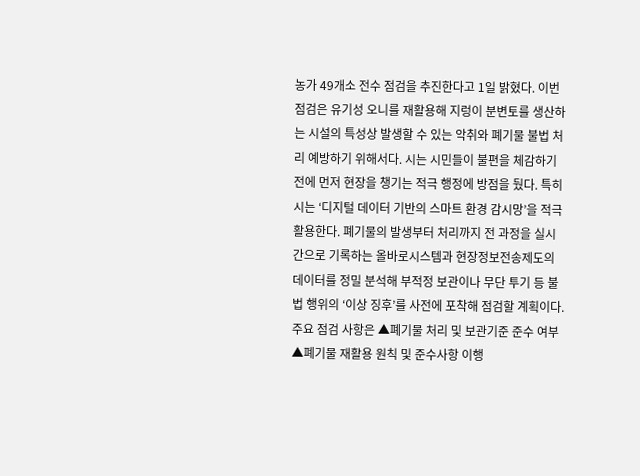농가 49개소 전수 점검을 추진한다고 1일 밝혔다. 이번 점검은 유기성 오니를 재활용해 지렁이 분변토를 생산하는 시설의 특성상 발생할 수 있는 악취와 폐기물 불법 처리 예방하기 위해서다. 시는 시민들이 불편을 체감하기 전에 먼저 현장을 챙기는 적극 행정에 방점을 뒀다. 특히 시는 ‘디지털 데이터 기반의 스마트 환경 감시망’을 적극 활용한다. 폐기물의 발생부터 처리까지 전 과정을 실시간으로 기록하는 올바로시스템과 현장정보전송제도의 데이터를 정밀 분석해 부적정 보관이나 무단 투기 등 불법 행위의 ‘이상 징후’를 사전에 포착해 점검할 계획이다. 주요 점검 사항은 ▲폐기물 처리 및 보관기준 준수 여부 ▲폐기물 재활용 원칙 및 준수사항 이행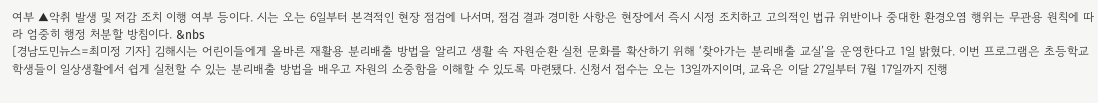여부 ▲악취 발생 및 저감 조치 이행 여부 등이다. 시는 오는 6일부터 본격적인 현장 점검에 나서며, 점검 결과 경미한 사항은 현장에서 즉시 시정 조치하고 고의적인 법규 위반이나 중대한 환경오염 행위는 무관용 원칙에 따라 엄중히 행정 처분할 방침이다. &nbs
[경남도민뉴스=최미정 기자] 김해시는 어린이들에게 올바른 재활용 분리배출 방법을 알리고 생활 속 자원순환 실천 문화를 확산하기 위해 ‘찾아가는 분리배출 교실’을 운영한다고 1일 밝혔다. 이번 프로그램은 초등학교 학생들이 일상생활에서 쉽게 실천할 수 있는 분리배출 방법을 배우고 자원의 소중함을 이해할 수 있도록 마련됐다. 신청서 접수는 오는 13일까지이며, 교육은 이달 27일부터 7월 17일까지 진행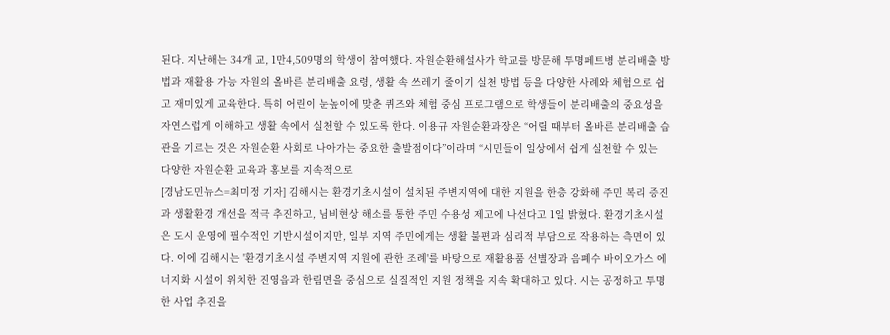된다. 지난해는 34개 교, 1만4,509명의 학생이 참여했다. 자원순환해설사가 학교를 방문해 투명페트병 분리배출 방법과 재활용 가능 자원의 올바른 분리배출 요령, 생활 속 쓰레기 줄이기 실천 방법 등을 다양한 사례와 체험으로 쉽고 재미있게 교육한다. 특히 어린이 눈높이에 맞춘 퀴즈와 체험 중심 프로그램으로 학생들이 분리배출의 중요성을 자연스럽게 이해하고 생활 속에서 실천할 수 있도록 한다. 이용규 자원순환과장은 “어릴 때부터 올바른 분리배출 습관을 기르는 것은 자원순환 사회로 나아가는 중요한 출발점이다”이라며 “시민들이 일상에서 쉽게 실천할 수 있는 다양한 자원순환 교육과 홍보를 지속적으로
[경남도민뉴스=최미정 기자] 김해시는 환경기초시설이 설치된 주변지역에 대한 지원을 한층 강화해 주민 복리 증진과 생활환경 개선을 적극 추진하고, 님비현상 해소를 통한 주민 수용성 제고에 나선다고 1일 밝혔다. 환경기초시설은 도시 운영에 필수적인 기반시설이지만, 일부 지역 주민에게는 생활 불편과 심리적 부담으로 작용하는 측면이 있다. 이에 김해시는 '환경기초시설 주변지역 지원에 관한 조례'를 바탕으로 재활용품 선별장과 음폐수 바이오가스 에너지화 시설이 위치한 진영읍과 한림면을 중심으로 실질적인 지원 정책을 지속 확대하고 있다. 시는 공정하고 투명한 사업 추진을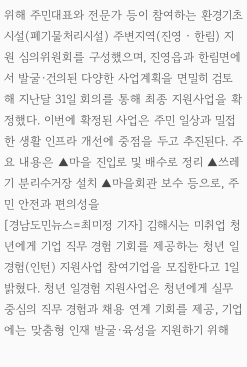위해 주민대표와 전문가 등이 참여하는 환경기초시설(폐기물처리시설) 주변지역(진영‧한림) 지원 심의위원회를 구성했으며, 진영읍과 한림면에서 발굴·건의된 다양한 사업계획을 면밀히 검토해 지난달 31일 회의를 통해 최종 지원사업을 확정했다. 이번에 확정된 사업은 주민 일상과 밀접한 생활 인프라 개선에 중점을 두고 추진된다. 주요 내용은 ▲마을 진입로 및 배수로 정리 ▲쓰레기 분리수거장 설치 ▲마을회관 보수 등으로, 주민 안전과 편의성을
[경남도민뉴스=최미정 기자] 김해시는 미취업 청년에게 기업 직무 경험 기회를 제공하는 청년 일경험(인턴) 지원사업 참여기업을 모집한다고 1일 밝혔다. 청년 일경험 지원사업은 청년에게 실무 중심의 직무 경험과 채용 연계 기회를 제공, 기업에는 맞춤형 인재 발굴·육성을 지원하기 위해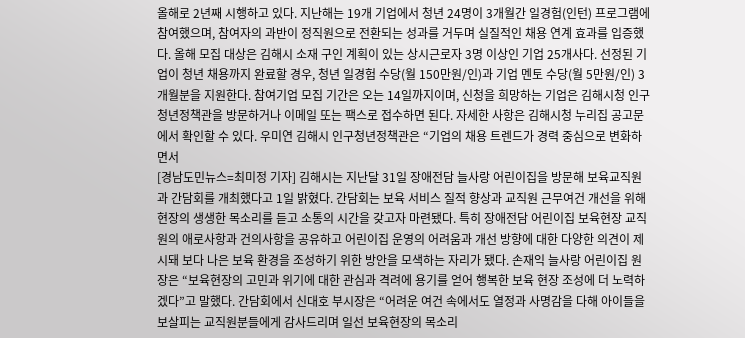올해로 2년째 시행하고 있다. 지난해는 19개 기업에서 청년 24명이 3개월간 일경험(인턴) 프로그램에 참여했으며, 참여자의 과반이 정직원으로 전환되는 성과를 거두며 실질적인 채용 연계 효과를 입증했다. 올해 모집 대상은 김해시 소재 구인 계획이 있는 상시근로자 3명 이상인 기업 25개사다. 선정된 기업이 청년 채용까지 완료할 경우, 청년 일경험 수당(월 150만원/인)과 기업 멘토 수당(월 5만원/인) 3개월분을 지원한다. 참여기업 모집 기간은 오는 14일까지이며, 신청을 희망하는 기업은 김해시청 인구청년정책관을 방문하거나 이메일 또는 팩스로 접수하면 된다. 자세한 사항은 김해시청 누리집 공고문에서 확인할 수 있다. 우미연 김해시 인구청년정책관은 “기업의 채용 트렌드가 경력 중심으로 변화하면서
[경남도민뉴스=최미정 기자] 김해시는 지난달 31일 장애전담 늘사랑 어린이집을 방문해 보육교직원과 간담회를 개최했다고 1일 밝혔다. 간담회는 보육 서비스 질적 향상과 교직원 근무여건 개선을 위해 현장의 생생한 목소리를 듣고 소통의 시간을 갖고자 마련됐다. 특히 장애전담 어린이집 보육현장 교직원의 애로사항과 건의사항을 공유하고 어린이집 운영의 어려움과 개선 방향에 대한 다양한 의견이 제시돼 보다 나은 보육 환경을 조성하기 위한 방안을 모색하는 자리가 됐다. 손재익 늘사랑 어린이집 원장은 “보육현장의 고민과 위기에 대한 관심과 격려에 용기를 얻어 행복한 보육 현장 조성에 더 노력하겠다”고 말했다. 간담회에서 신대호 부시장은 “어려운 여건 속에서도 열정과 사명감을 다해 아이들을 보살피는 교직원분들에게 감사드리며 일선 보육현장의 목소리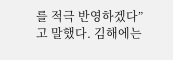를 적극 반영하겠다”고 말했다. 김해에는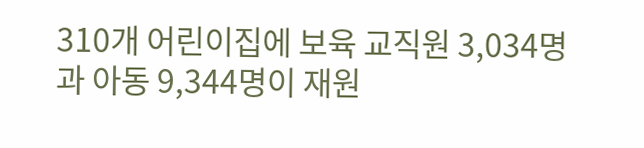310개 어린이집에 보육 교직원 3,034명과 아동 9,344명이 재원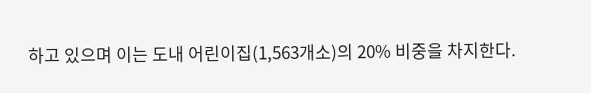하고 있으며 이는 도내 어린이집(1,563개소)의 20% 비중을 차지한다.